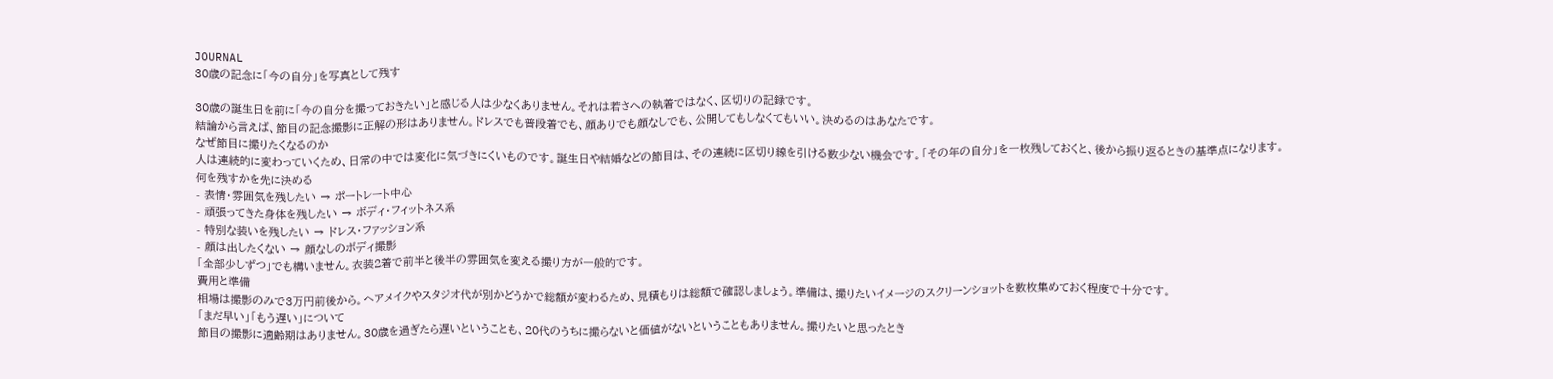JOURNAL
30歳の記念に「今の自分」を写真として残す

30歳の誕生日を前に「今の自分を撮っておきたい」と感じる人は少なくありません。それは若さへの執着ではなく、区切りの記録です。
結論から言えば、節目の記念撮影に正解の形はありません。ドレスでも普段着でも、顔ありでも顔なしでも、公開してもしなくてもいい。決めるのはあなたです。
なぜ節目に撮りたくなるのか
人は連続的に変わっていくため、日常の中では変化に気づきにくいものです。誕生日や結婚などの節目は、その連続に区切り線を引ける数少ない機会です。「その年の自分」を一枚残しておくと、後から振り返るときの基準点になります。
何を残すかを先に決める
- 表情・雰囲気を残したい → ポートレート中心
- 頑張ってきた身体を残したい → ボディ・フィットネス系
- 特別な装いを残したい → ドレス・ファッション系
- 顔は出したくない → 顔なしのボディ撮影
「全部少しずつ」でも構いません。衣装2着で前半と後半の雰囲気を変える撮り方が一般的です。
費用と準備
相場は撮影のみで3万円前後から。ヘアメイクやスタジオ代が別かどうかで総額が変わるため、見積もりは総額で確認しましょう。準備は、撮りたいイメージのスクリーンショットを数枚集めておく程度で十分です。
「まだ早い」「もう遅い」について
節目の撮影に適齢期はありません。30歳を過ぎたら遅いということも、20代のうちに撮らないと価値がないということもありません。撮りたいと思ったとき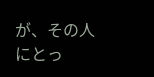が、その人にとっ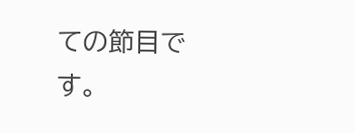ての節目です。